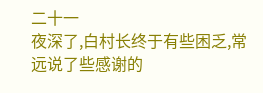二十一
夜深了,白村长终于有些困乏,常远说了些感谢的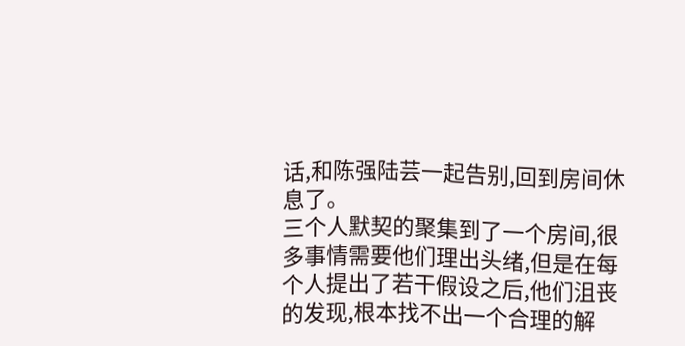话,和陈强陆芸一起告别,回到房间休息了。
三个人默契的聚集到了一个房间,很多事情需要他们理出头绪,但是在每个人提出了若干假设之后,他们沮丧的发现,根本找不出一个合理的解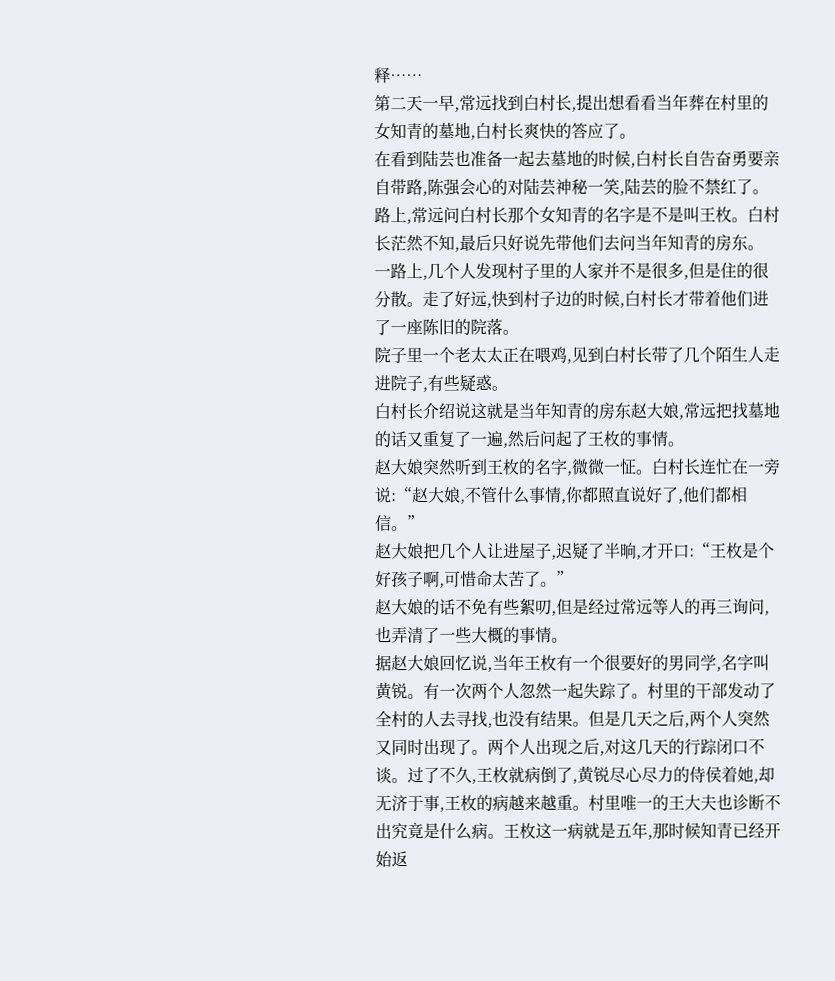释……
第二天一早,常远找到白村长,提出想看看当年葬在村里的女知青的墓地,白村长爽快的答应了。
在看到陆芸也准备一起去墓地的时候,白村长自告奋勇要亲自带路,陈强会心的对陆芸神秘一笑,陆芸的脸不禁红了。
路上,常远问白村长那个女知青的名字是不是叫王枚。白村长茫然不知,最后只好说先带他们去问当年知青的房东。
一路上,几个人发现村子里的人家并不是很多,但是住的很分散。走了好远,快到村子边的时候,白村长才带着他们进了一座陈旧的院落。
院子里一个老太太正在喂鸡,见到白村长带了几个陌生人走进院子,有些疑惑。
白村长介绍说这就是当年知青的房东赵大娘,常远把找墓地的话又重复了一遍,然后问起了王枚的事情。
赵大娘突然听到王枚的名字,微微一怔。白村长连忙在一旁说:“赵大娘,不管什么事情,你都照直说好了,他们都相信。”
赵大娘把几个人让进屋子,迟疑了半晌,才开口:“王枚是个好孩子啊,可惜命太苦了。”
赵大娘的话不免有些絮叨,但是经过常远等人的再三询问,也弄清了一些大概的事情。
据赵大娘回忆说,当年王枚有一个很要好的男同学,名字叫黄锐。有一次两个人忽然一起失踪了。村里的干部发动了全村的人去寻找,也没有结果。但是几天之后,两个人突然又同时出现了。两个人出现之后,对这几天的行踪闭口不谈。过了不久,王枚就病倒了,黄锐尽心尽力的侍侯着她,却无济于事,王枚的病越来越重。村里唯一的王大夫也诊断不出究竟是什么病。王枚这一病就是五年,那时候知青已经开始返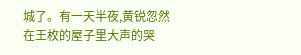城了。有一天半夜,黄锐忽然在王枚的屋子里大声的哭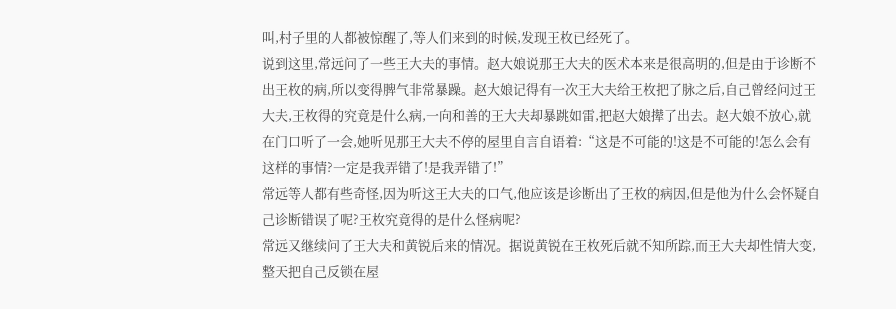叫,村子里的人都被惊醒了,等人们来到的时候,发现王枚已经死了。
说到这里,常远问了一些王大夫的事情。赵大娘说那王大夫的医术本来是很高明的,但是由于诊断不出王枚的病,所以变得脾气非常暴躁。赵大娘记得有一次王大夫给王枚把了脉之后,自己曾经问过王大夫,王枚得的究竟是什么病,一向和善的王大夫却暴跳如雷,把赵大娘撵了出去。赵大娘不放心,就在门口听了一会,她听见那王大夫不停的屋里自言自语着:“这是不可能的!这是不可能的!怎么会有这样的事情?一定是我弄错了!是我弄错了!”
常远等人都有些奇怪,因为听这王大夫的口气,他应该是诊断出了王枚的病因,但是他为什么会怀疑自己诊断错误了呢?王枚究竟得的是什么怪病呢?
常远又继续问了王大夫和黄锐后来的情况。据说黄锐在王枚死后就不知所踪,而王大夫却性情大变,整天把自己反锁在屋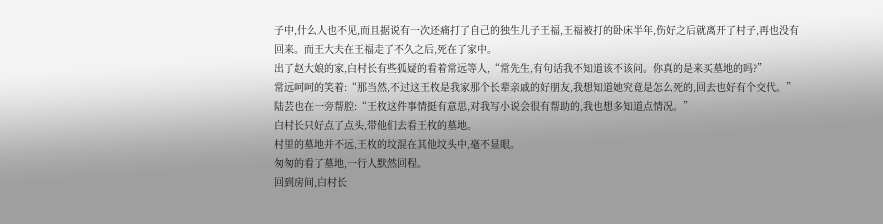子中,什么人也不见,而且据说有一次还痛打了自己的独生儿子王福,王福被打的卧床半年,伤好之后就离开了村子,再也没有回来。而王大夫在王福走了不久之后,死在了家中。
出了赵大娘的家,白村长有些狐疑的看着常远等人,“常先生,有句话我不知道该不该问。你真的是来买墓地的吗?”
常远呵呵的笑着:“那当然,不过这王枚是我家那个长辈亲戚的好朋友,我想知道她究竟是怎么死的,回去也好有个交代。”
陆芸也在一旁帮腔:“王枚这件事情挺有意思,对我写小说会很有帮助的,我也想多知道点情况。”
白村长只好点了点头,带他们去看王枚的墓地。
村里的墓地并不远,王枚的坟混在其他坟头中,毫不显眼。
匆匆的看了墓地,一行人默然回程。
回到房间,白村长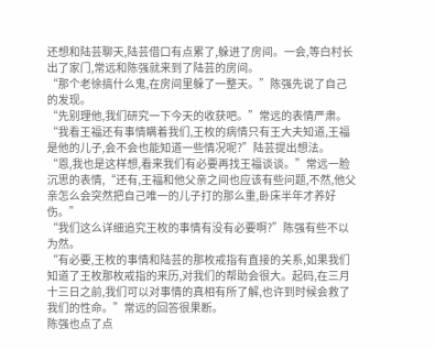还想和陆芸聊天,陆芸借口有点累了,躲进了房间。一会,等白村长出了家门,常远和陈强就来到了陆芸的房间。
“那个老徐搞什么鬼,在房间里躲了一整天。”陈强先说了自己的发现。
“先别理他,我们研究一下今天的收获吧。”常远的表情严肃。
“我看王福还有事情瞒着我们,王枚的病情只有王大夫知道,王福是他的儿子,会不会也能知道一些情况呢?”陆芸提出想法。
“恩,我也是这样想,看来我们有必要再找王福谈谈。”常远一脸沉思的表情,“还有,王福和他父亲之间也应该有些问题,不然,他父亲怎么会突然把自己唯一的儿子打的那么重,卧床半年才养好伤。”
“我们这么详细追究王枚的事情有没有必要啊?”陈强有些不以为然。
“有必要,王枚的事情和陆芸的那枚戒指有直接的关系,如果我们知道了王枚那枚戒指的来历,对我们的帮助会很大。起码,在三月十三日之前,我们可以对事情的真相有所了解,也许到时候会救了我们的性命。”常远的回答很果断。
陈强也点了点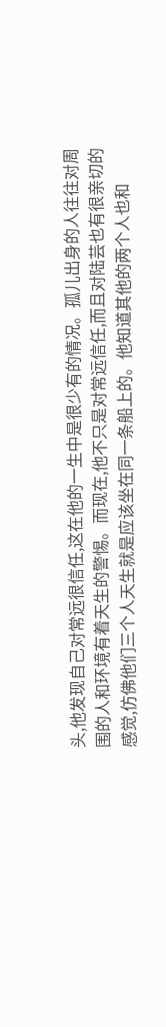头,他发现自己对常远很信任,这在他的一生中是很少有的情况。孤儿出身的人往往对周围的人和环境有着天生的警惕。而现在,他不只是对常远信任,而且对陆芸也有很亲切的感觉,仿佛他们三个人天生就是应该坐在同一条船上的。他知道其他的两个人也和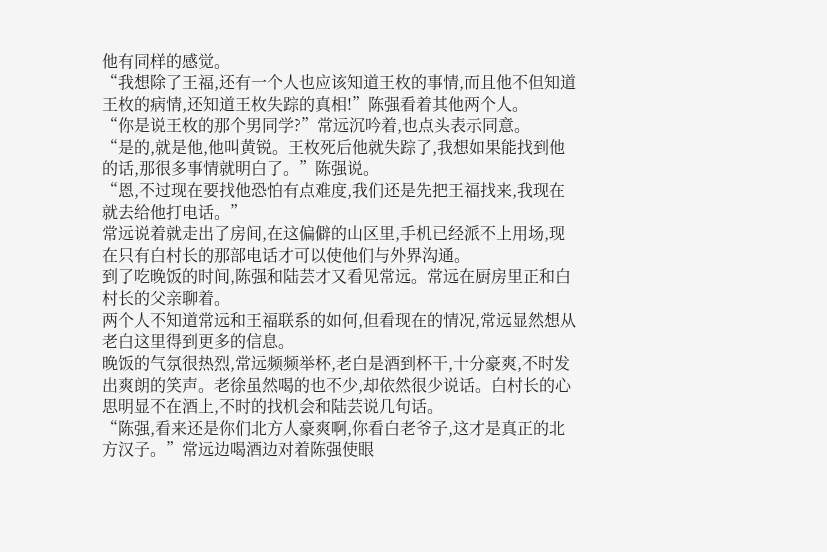他有同样的感觉。
“我想除了王福,还有一个人也应该知道王枚的事情,而且他不但知道王枚的病情,还知道王枚失踪的真相!”陈强看着其他两个人。
“你是说王枚的那个男同学?”常远沉吟着,也点头表示同意。
“是的,就是他,他叫黄锐。王枚死后他就失踪了,我想如果能找到他的话,那很多事情就明白了。”陈强说。
“恩,不过现在要找他恐怕有点难度,我们还是先把王福找来,我现在就去给他打电话。”
常远说着就走出了房间,在这偏僻的山区里,手机已经派不上用场,现在只有白村长的那部电话才可以使他们与外界沟通。
到了吃晚饭的时间,陈强和陆芸才又看见常远。常远在厨房里正和白村长的父亲聊着。
两个人不知道常远和王福联系的如何,但看现在的情况,常远显然想从老白这里得到更多的信息。
晚饭的气氛很热烈,常远频频举杯,老白是酒到杯干,十分豪爽,不时发出爽朗的笑声。老徐虽然喝的也不少,却依然很少说话。白村长的心思明显不在酒上,不时的找机会和陆芸说几句话。
“陈强,看来还是你们北方人豪爽啊,你看白老爷子,这才是真正的北方汉子。”常远边喝酒边对着陈强使眼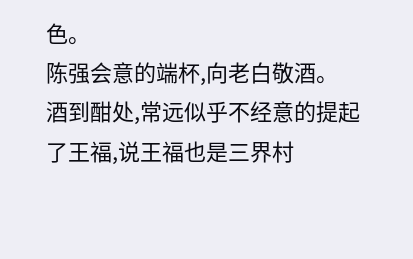色。
陈强会意的端杯,向老白敬酒。
酒到酣处,常远似乎不经意的提起了王福,说王福也是三界村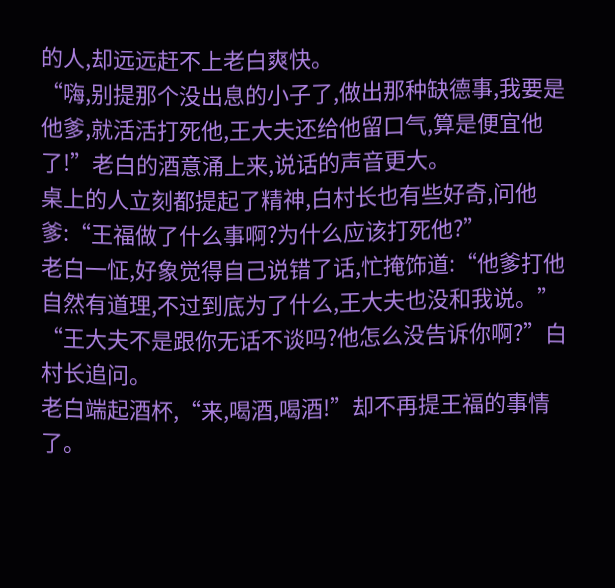的人,却远远赶不上老白爽快。
“嗨,别提那个没出息的小子了,做出那种缺德事,我要是他爹,就活活打死他,王大夫还给他留口气,算是便宜他了!”老白的酒意涌上来,说话的声音更大。
桌上的人立刻都提起了精神,白村长也有些好奇,问他爹:“王福做了什么事啊?为什么应该打死他?”
老白一怔,好象觉得自己说错了话,忙掩饰道:“他爹打他自然有道理,不过到底为了什么,王大夫也没和我说。”
“王大夫不是跟你无话不谈吗?他怎么没告诉你啊?”白村长追问。
老白端起酒杯,“来,喝酒,喝酒!”却不再提王福的事情了。